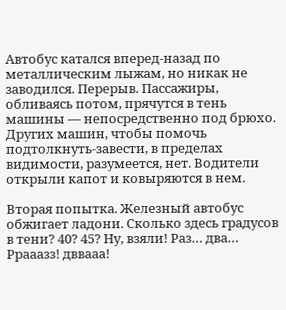Автобус катался вперед-назад по металлическим лыжам, но никак не заводился. Перерыв. Пассажиры, обливаясь потом, прячутся в тень машины — непосредственно под брюхо. Других машин, чтобы помочь подтолкнуть-завести, в пределах видимости, разумеется, нет. Водители открыли капот и ковыряются в нем.

Вторая попытка. Железный автобус обжигает ладони. Сколько здесь градусов в тени? 40? 45? Ну, взяли! Раз… два… Ррааазз! дввааа!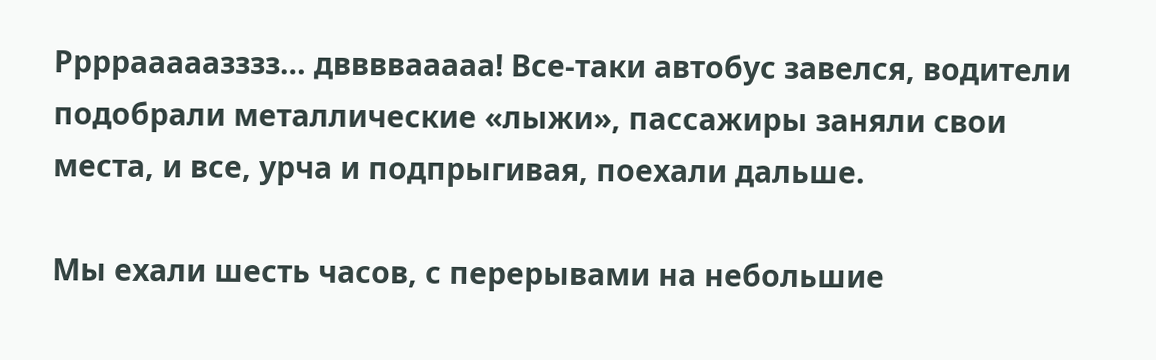Ррррааааазззз… дввввааааа! Все-таки автобус завелся, водители подобрали металлические «лыжи», пассажиры заняли свои места, и все, урча и подпрыгивая, поехали дальше.

Мы ехали шесть часов, с перерывами на небольшие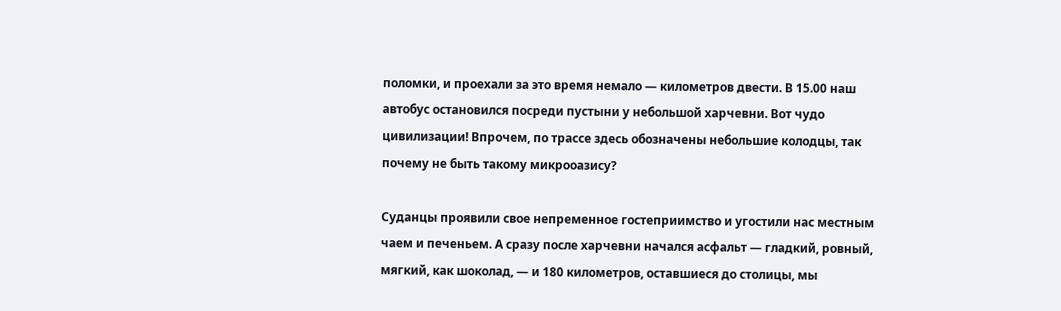поломки, и проехали за это время немало — километров двести. В 15.00 наш автобус остановился посреди пустыни у небольшой харчевни. Вот чудо цивилизации! Впрочем, по трассе здесь обозначены небольшие колодцы, так почему не быть такому микрооазису?

Суданцы проявили свое непременное гостеприимство и угостили нас местным чаем и печеньем. А сразу после харчевни начался асфальт — гладкий, ровный, мягкий, как шоколад, — и 180 километров, оставшиеся до столицы, мы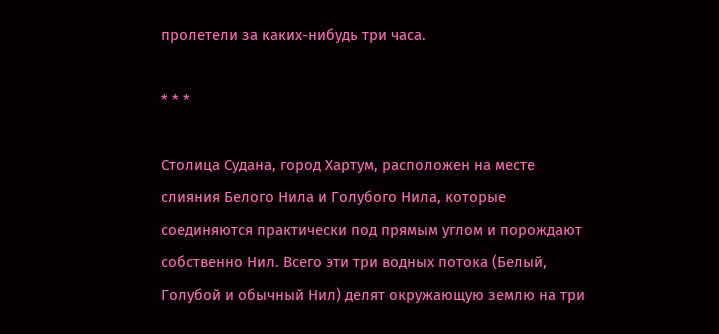пролетели за каких-нибудь три часа.

* * *

Столица Судана, город Хартум, расположен на месте слияния Белого Нила и Голубого Нила, которые соединяются практически под прямым углом и порождают собственно Нил. Всего эти три водных потока (Белый, Голубой и обычный Нил) делят окружающую землю на три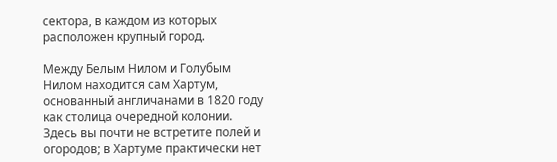сектора, в каждом из которых расположен крупный город.

Между Белым Нилом и Голубым Нилом находится сам Хартум, основанный англичанами в 1820 году как столица очередной колонии. Здесь вы почти не встретите полей и огородов; в Хартуме практически нет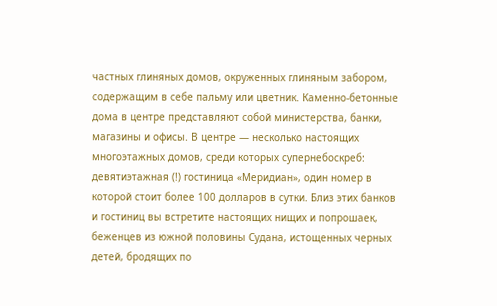частных глиняных домов, окруженных глиняным забором, содержащим в себе пальму или цветник. Каменно-бетонные дома в центре представляют собой министерства, банки, магазины и офисы. В центре — несколько настоящих многоэтажных домов, среди которых супернебоскреб: девятиэтажная (!) гостиница «Меридиан», один номер в которой стоит более 100 долларов в сутки. Близ этих банков и гостиниц вы встретите настоящих нищих и попрошаек, беженцев из южной половины Судана, истощенных черных детей, бродящих по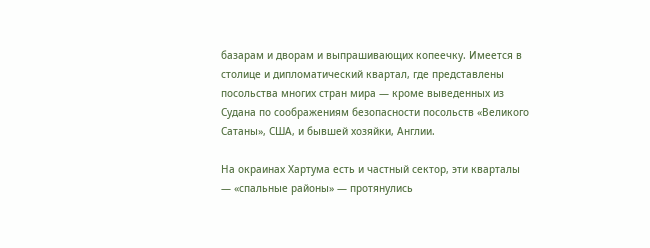базарам и дворам и выпрашивающих копеечку. Имеется в столице и дипломатический квартал, где представлены посольства многих стран мира — кроме выведенных из Судана по соображениям безопасности посольств «Великого Сатаны», США, и бывшей хозяйки, Англии.

На окраинах Хартума есть и частный сектор, эти кварталы — «спальные районы» — протянулись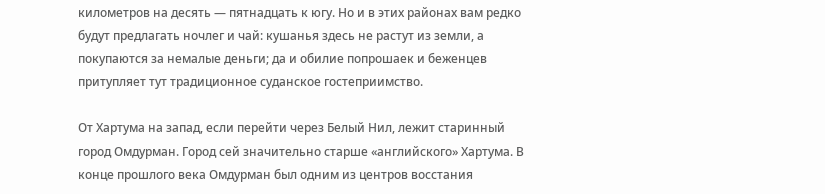километров на десять — пятнадцать к югу. Но и в этих районах вам редко будут предлагать ночлег и чай: кушанья здесь не растут из земли, а покупаются за немалые деньги; да и обилие попрошаек и беженцев притупляет тут традиционное суданское гостеприимство.

От Хартума на запад, если перейти через Белый Нил, лежит старинный город Омдурман. Город сей значительно старше «английского» Хартума. В конце прошлого века Омдурман был одним из центров восстания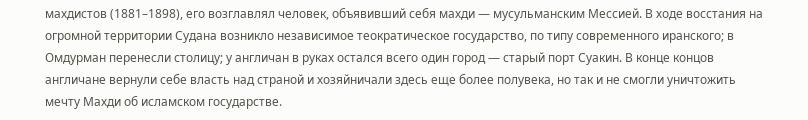махдистов (1881–1898), его возглавлял человек, объявивший себя махди — мусульманским Мессией. В ходе восстания на огромной территории Судана возникло независимое теократическое государство, по типу современного иранского; в Омдурман перенесли столицу; у англичан в руках остался всего один город — старый порт Суакин. В конце концов англичане вернули себе власть над страной и хозяйничали здесь еще более полувека, но так и не смогли уничтожить мечту Махди об исламском государстве.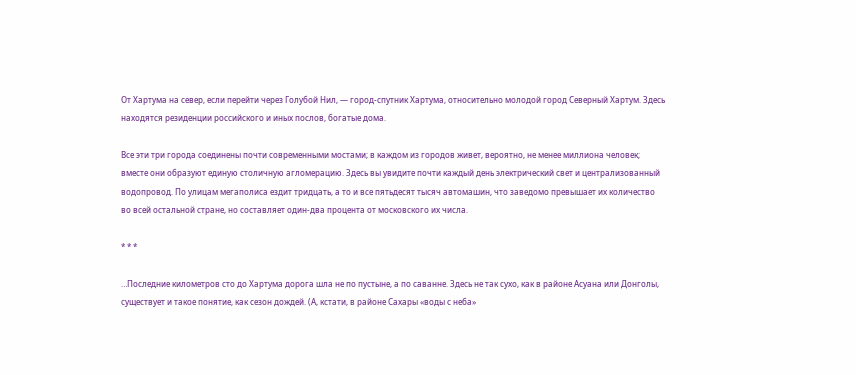От Хартума на север, если перейти через Голубой Нил, — город-спутник Хартума, относительно молодой город Северный Хартум. Здесь находятся резиденции российского и иных послов, богатые дома.

Все эти три города соединены почти современными мостами; в каждом из городов живет, вероятно, не менее миллиона человек; вместе они образуют единую столичную агломерацию. Здесь вы увидите почти каждый день электрический свет и централизованный водопровод. По улицам мегаполиса ездит тридцать, а то и все пятьдесят тысяч автомашин, что заведомо превышает их количество во всей остальной стране, но составляет один-два процента от московского их числа.

* * *

…Последние километров сто до Хартума дорога шла не по пустыне, а по саванне. Здесь не так сухо, как в районе Асуана или Донголы, существует и такое понятие, как сезон дождей. (А, кстати, в районе Сахары «воды с неба»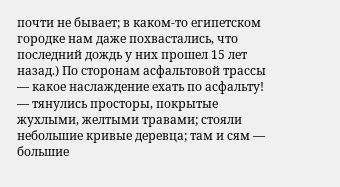почти не бывает; в каком-то египетском городке нам даже похвастались, что последний дождь у них прошел 15 лет назад.) По сторонам асфальтовой трассы — какое наслаждение ехать по асфальту! — тянулись просторы, покрытые жухлыми, желтыми травами; стояли небольшие кривые деревца; там и сям — большие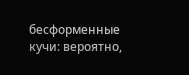бесформенные кучи: вероятно,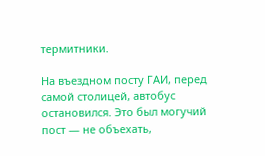термитники.

На въездном посту ГАИ, перед самой столицей, автобус остановился. Это был могучий пост — не объехать,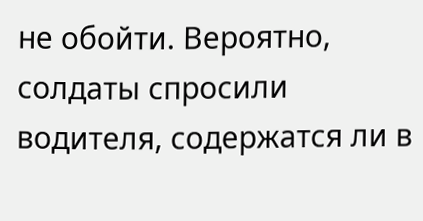не обойти. Вероятно, солдаты спросили водителя, содержатся ли в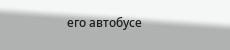его автобусе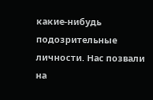какие-нибудь подозрительные личности. Нас позвали на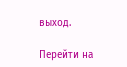выход.

Перейти на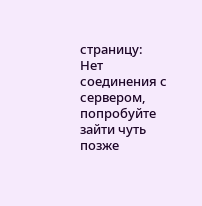страницу:
Нет соединения с сервером, попробуйте зайти чуть позже